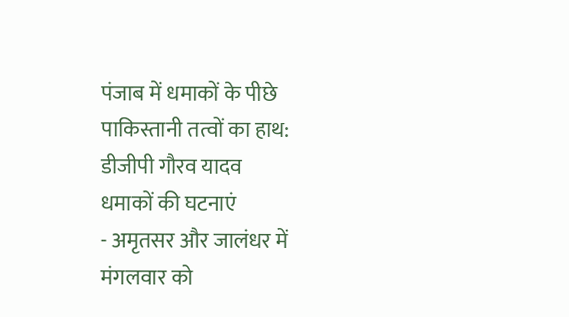पंजाब में धमाकों के पीछे पाकिस्तानी तत्वों का हाथ: डीजीपी गौरव यादव
धमाकों की घटनाएं
- अमृतसर और जालंधर में मंगलवार को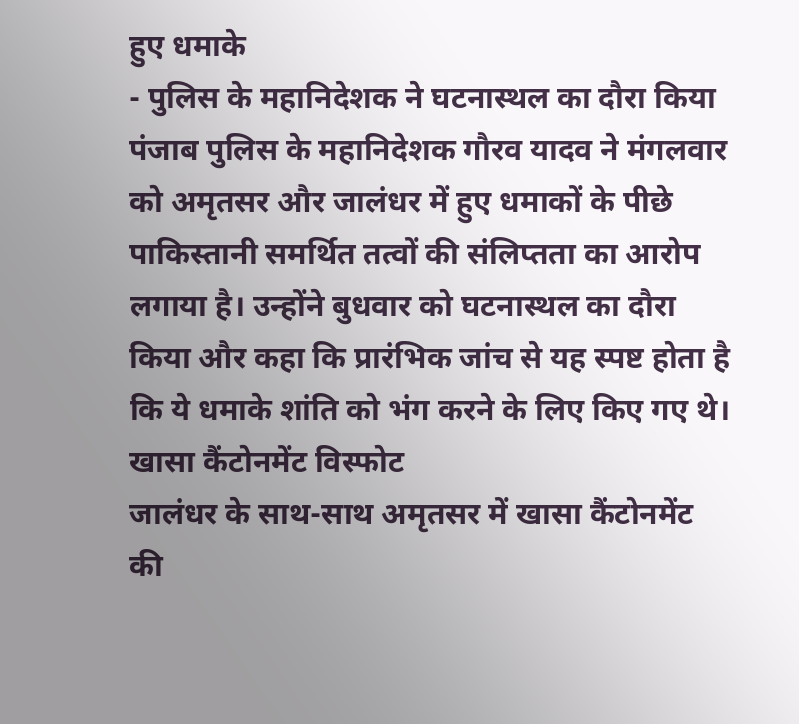हुए धमाके
- पुलिस के महानिदेशक ने घटनास्थल का दौरा किया
पंजाब पुलिस के महानिदेशक गौरव यादव ने मंगलवार को अमृतसर और जालंधर में हुए धमाकों के पीछे पाकिस्तानी समर्थित तत्वों की संलिप्तता का आरोप लगाया है। उन्होंने बुधवार को घटनास्थल का दौरा किया और कहा कि प्रारंभिक जांच से यह स्पष्ट होता है कि ये धमाके शांति को भंग करने के लिए किए गए थे।
खासा कैंटोनमेंट विस्फोट
जालंधर के साथ-साथ अमृतसर में खासा कैंटोनमेंट की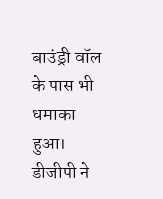बाउंड्री वॉल के पास भी धमाका हुआ। डीजीपी ने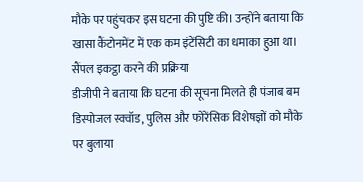मौके पर पहुंचकर इस घटना की पुष्टि की। उन्होंने बताया कि खासा कैंटोनमेंट में एक कम इंटेंसिटी का धमाका हुआ था।
सैंपल इकट्ठा करने की प्रक्रिया
डीजीपी ने बताया कि घटना की सूचना मिलते ही पंजाब बम डिस्पोजल स्क्वॉड, पुलिस और फोरेंसिक विशेषज्ञों को मौके पर बुलाया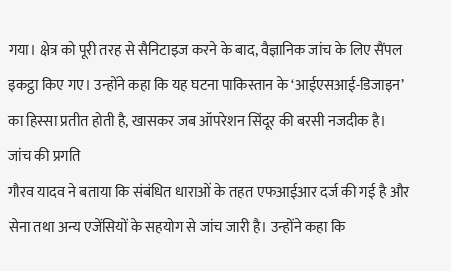गया। क्षेत्र को पूरी तरह से सैनिटाइज करने के बाद, वैज्ञानिक जांच के लिए सैंपल इकट्ठा किए गए। उन्होंने कहा कि यह घटना पाकिस्तान के ‘आईएसआई-डिजाइन’ का हिस्सा प्रतीत होती है, खासकर जब ऑपरेशन सिंदूर की बरसी नजदीक है।
जांच की प्रगति
गौरव यादव ने बताया कि संबंधित धाराओं के तहत एफआईआर दर्ज की गई है और सेना तथा अन्य एजेंसियों के सहयोग से जांच जारी है। उन्होंने कहा कि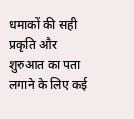धमाकों की सही प्रकृति और शुरुआत का पता लगाने के लिए कई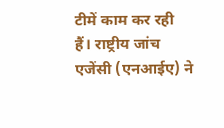टीमें काम कर रही हैं। राष्ट्रीय जांच एजेंसी (एनआईए) ने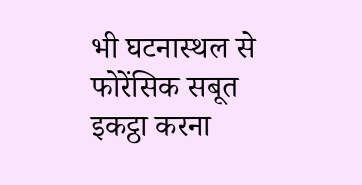भी घटनास्थल से फोरेंसिक सबूत इकट्ठा करना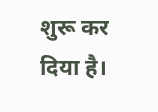शुरू कर दिया है।